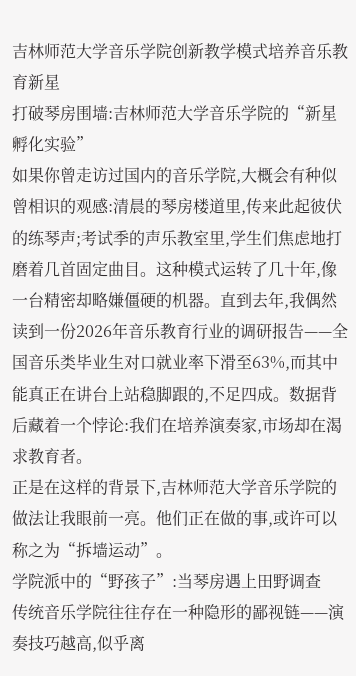吉林师范大学音乐学院创新教学模式培养音乐教育新星
打破琴房围墙:吉林师范大学音乐学院的“新星孵化实验”
如果你曾走访过国内的音乐学院,大概会有种似曾相识的观感:清晨的琴房楼道里,传来此起彼伏的练琴声;考试季的声乐教室里,学生们焦虑地打磨着几首固定曲目。这种模式运转了几十年,像一台精密却略嫌僵硬的机器。直到去年,我偶然读到一份2026年音乐教育行业的调研报告——全国音乐类毕业生对口就业率下滑至63%,而其中能真正在讲台上站稳脚跟的,不足四成。数据背后藏着一个悖论:我们在培养演奏家,市场却在渴求教育者。
正是在这样的背景下,吉林师范大学音乐学院的做法让我眼前一亮。他们正在做的事,或许可以称之为“拆墙运动”。
学院派中的“野孩子”:当琴房遇上田野调查
传统音乐学院往往存在一种隐形的鄙视链——演奏技巧越高,似乎离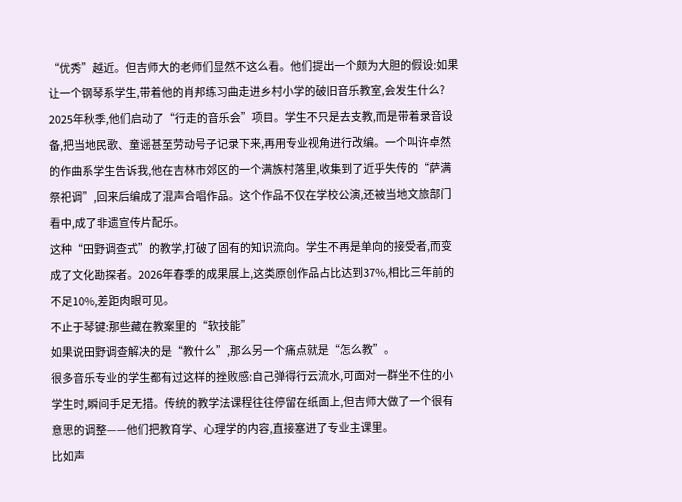“优秀”越近。但吉师大的老师们显然不这么看。他们提出一个颇为大胆的假设:如果让一个钢琴系学生,带着他的肖邦练习曲走进乡村小学的破旧音乐教室,会发生什么?
2025年秋季,他们启动了“行走的音乐会”项目。学生不只是去支教,而是带着录音设备,把当地民歌、童谣甚至劳动号子记录下来,再用专业视角进行改编。一个叫许卓然的作曲系学生告诉我,他在吉林市郊区的一个满族村落里,收集到了近乎失传的“萨满祭祀调”,回来后编成了混声合唱作品。这个作品不仅在学校公演,还被当地文旅部门看中,成了非遗宣传片配乐。
这种“田野调查式”的教学,打破了固有的知识流向。学生不再是单向的接受者,而变成了文化勘探者。2026年春季的成果展上,这类原创作品占比达到37%,相比三年前的不足10%,差距肉眼可见。
不止于琴键:那些藏在教案里的“软技能”
如果说田野调查解决的是“教什么”,那么另一个痛点就是“怎么教”。
很多音乐专业的学生都有过这样的挫败感:自己弹得行云流水,可面对一群坐不住的小学生时,瞬间手足无措。传统的教学法课程往往停留在纸面上,但吉师大做了一个很有意思的调整——他们把教育学、心理学的内容,直接塞进了专业主课里。
比如声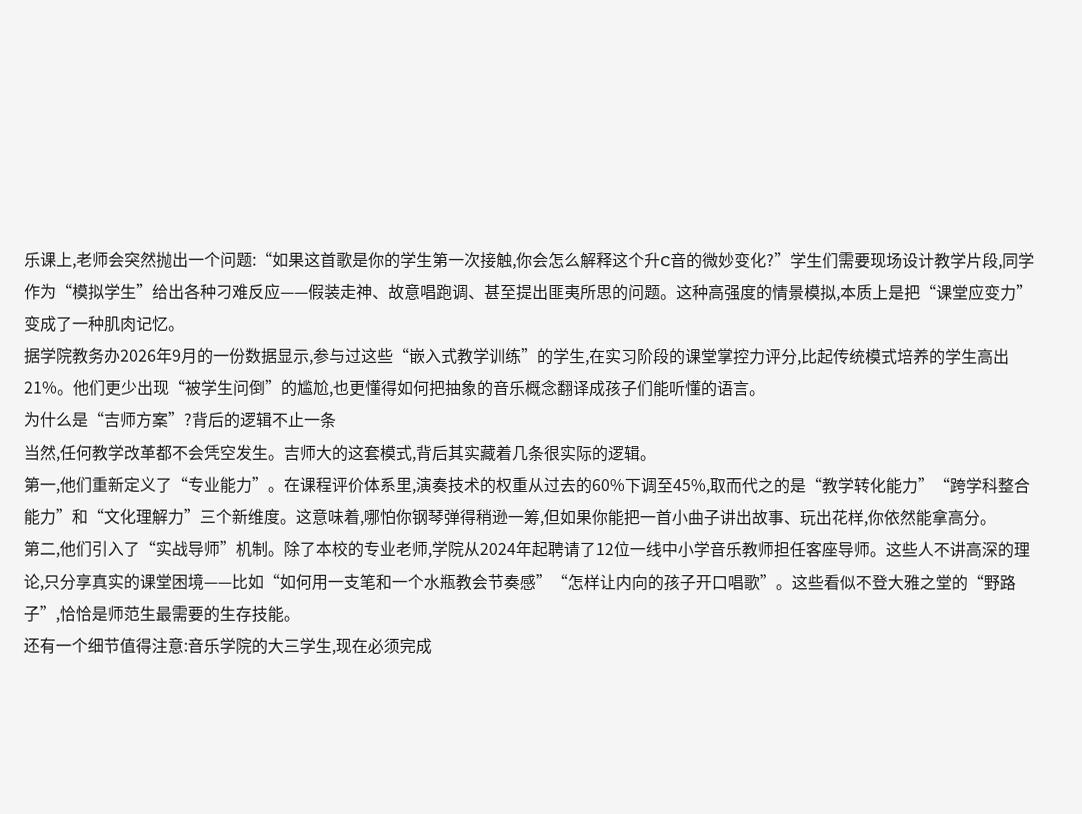乐课上,老师会突然抛出一个问题:“如果这首歌是你的学生第一次接触,你会怎么解释这个升C音的微妙变化?”学生们需要现场设计教学片段,同学作为“模拟学生”给出各种刁难反应——假装走神、故意唱跑调、甚至提出匪夷所思的问题。这种高强度的情景模拟,本质上是把“课堂应变力”变成了一种肌肉记忆。
据学院教务办2026年9月的一份数据显示,参与过这些“嵌入式教学训练”的学生,在实习阶段的课堂掌控力评分,比起传统模式培养的学生高出21%。他们更少出现“被学生问倒”的尴尬,也更懂得如何把抽象的音乐概念翻译成孩子们能听懂的语言。
为什么是“吉师方案”?背后的逻辑不止一条
当然,任何教学改革都不会凭空发生。吉师大的这套模式,背后其实藏着几条很实际的逻辑。
第一,他们重新定义了“专业能力”。在课程评价体系里,演奏技术的权重从过去的60%下调至45%,取而代之的是“教学转化能力”“跨学科整合能力”和“文化理解力”三个新维度。这意味着,哪怕你钢琴弹得稍逊一筹,但如果你能把一首小曲子讲出故事、玩出花样,你依然能拿高分。
第二,他们引入了“实战导师”机制。除了本校的专业老师,学院从2024年起聘请了12位一线中小学音乐教师担任客座导师。这些人不讲高深的理论,只分享真实的课堂困境——比如“如何用一支笔和一个水瓶教会节奏感”“怎样让内向的孩子开口唱歌”。这些看似不登大雅之堂的“野路子”,恰恰是师范生最需要的生存技能。
还有一个细节值得注意:音乐学院的大三学生,现在必须完成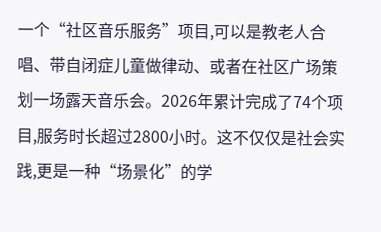一个“社区音乐服务”项目,可以是教老人合唱、带自闭症儿童做律动、或者在社区广场策划一场露天音乐会。2026年累计完成了74个项目,服务时长超过2800小时。这不仅仅是社会实践,更是一种“场景化”的学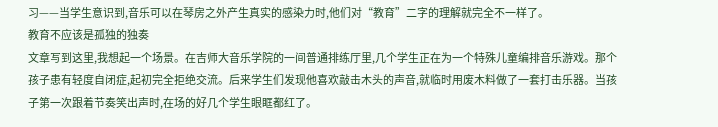习——当学生意识到,音乐可以在琴房之外产生真实的感染力时,他们对“教育”二字的理解就完全不一样了。
教育不应该是孤独的独奏
文章写到这里,我想起一个场景。在吉师大音乐学院的一间普通排练厅里,几个学生正在为一个特殊儿童编排音乐游戏。那个孩子患有轻度自闭症,起初完全拒绝交流。后来学生们发现他喜欢敲击木头的声音,就临时用废木料做了一套打击乐器。当孩子第一次跟着节奏笑出声时,在场的好几个学生眼眶都红了。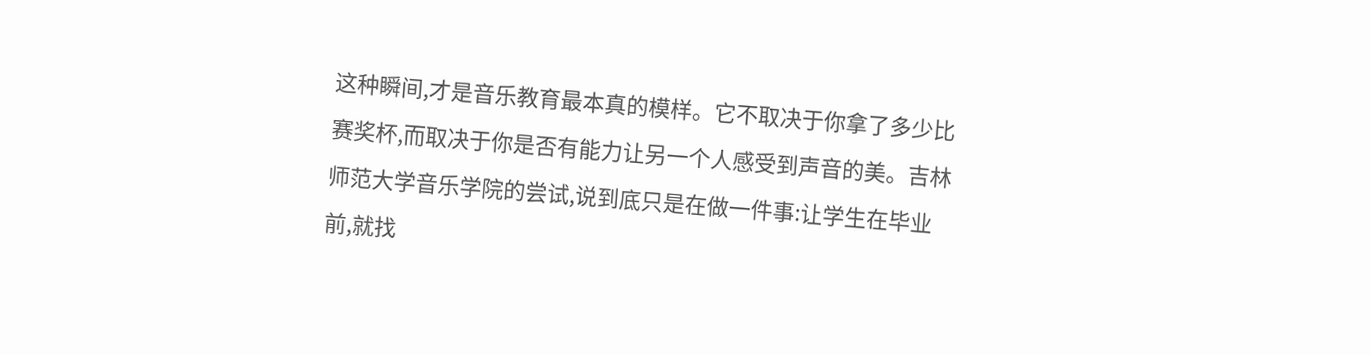这种瞬间,才是音乐教育最本真的模样。它不取决于你拿了多少比赛奖杯,而取决于你是否有能力让另一个人感受到声音的美。吉林师范大学音乐学院的尝试,说到底只是在做一件事:让学生在毕业前,就找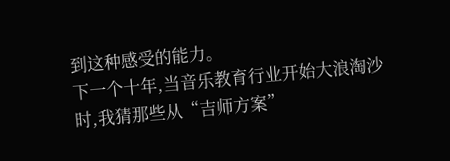到这种感受的能力。
下一个十年,当音乐教育行业开始大浪淘沙时,我猜那些从“吉师方案”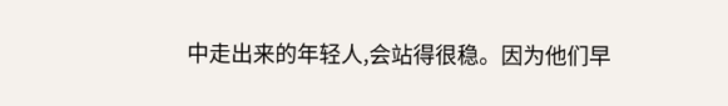中走出来的年轻人,会站得很稳。因为他们早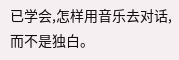已学会,怎样用音乐去对话,而不是独白。